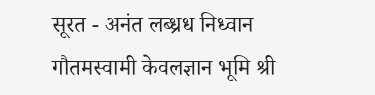सूरत - अनंत लब्ध्रध निध्वान गौतमस्वामी केवलज्ञान भूमि श्री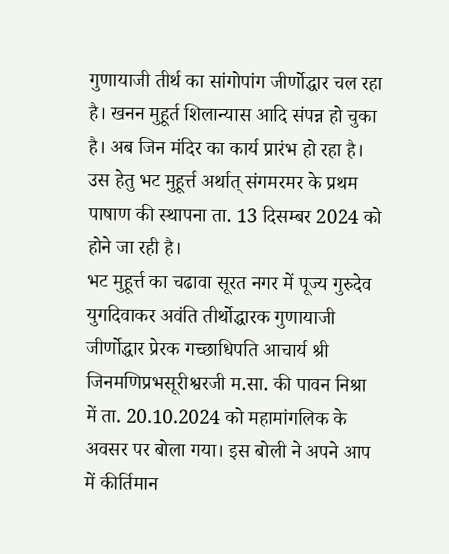गुणायाजी तीर्थ का सांगोपांग जीर्णोद्धार चल रहा है। खनन मुहूर्त शिलान्यास आदि संपन्न हो चुका है। अब जिन मंदिर का कार्य प्रारंभ हो रहा है। उस हेतु भट मुहूर्त्त अर्थात् संगमरमर के प्रथम पाषाण की स्थापना ता. 13 दिसम्बर 2024 को होने जा रही है।
भट मुहूर्त्त का चढावा सूरत नगर में पूज्य गुरुदेव युगदिवाकर अवंति तीर्थोद्धारक गुणायाजी जीर्णोद्धार प्रेरक गच्छाधिपति आचार्य श्री जिनमणिप्रभसूरीश्वरजी म.सा. की पावन निश्रा में ता. 20.10.2024 को महामांगलिक के अवसर पर बोला गया। इस बोली ने अपने आप में कीर्तिमान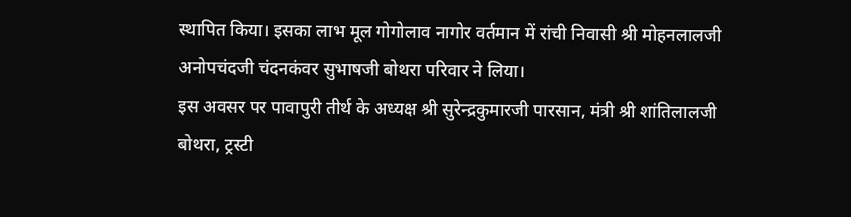स्थापित किया। इसका लाभ मूल गोगोलाव नागोर वर्तमान में रांची निवासी श्री मोहनलालजी अनोपचंदजी चंदनकंवर सुभाषजी बोथरा परिवार ने लिया।
इस अवसर पर पावापुरी तीर्थ के अध्यक्ष श्री सुरेन्द्रकुमारजी पारसान, मंत्री श्री शांतिलालजी बोथरा, ट्रस्टी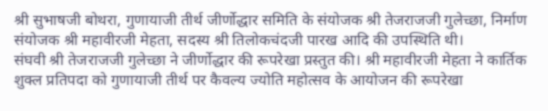श्री सुभाषजी बोथरा, गुणायाजी तीर्थ जीर्णोद्धार समिति के संयोजक श्री तेजराजजी गुलेच्छा, निर्माण संयोजक श्री महावीरजी मेहता, सदस्य श्री तिलोकचंदजी पारख आदि की उपस्थिति थी।
संघवी श्री तेजराजजी गुलेच्छा ने जीर्णोद्धार की रूपरेखा प्रस्तुत की। श्री महावीरजी मेहता ने कार्तिक शुक्ल प्रतिपदा को गुणायाजी तीर्थ पर कैवल्य ज्योति महोत्सव के आयोजन की रूपरेखा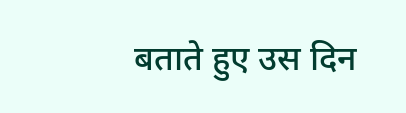बताते हुए उस दिन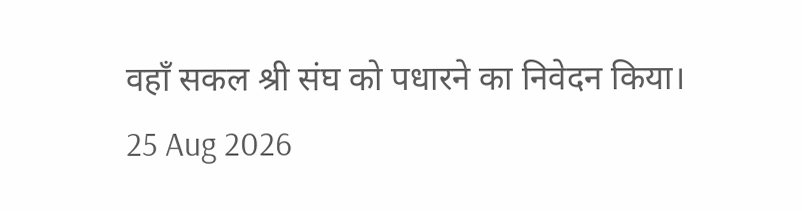वहाँ सकल श्री संघ को पधारने का निवेदन किया।
25 Aug 2026